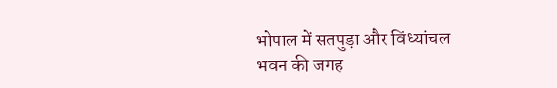भोपाल में सतपुड़ा और विंध्यांचल भवन की जगह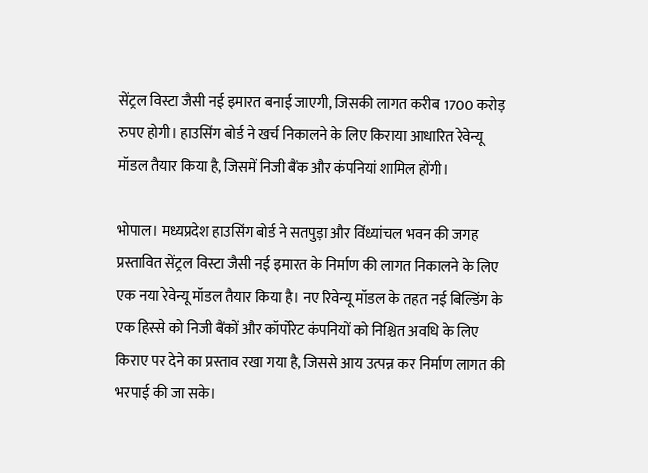सेंट्रल विस्टा जैसी नई इमारत बनाई जाएगी, जिसकी लागत करीब 1700 करोड़ रुपए होगी। हाउसिंग बोर्ड ने खर्च निकालने के लिए किराया आधारित रेवेन्यू मॉडल तैयार किया है, जिसमें निजी बैंक और कंपनियां शामिल होंगी।

भोपाल। मध्यप्रदेश हाउसिंग बोर्ड ने सतपुड़ा और विंध्यांचल भवन की जगह प्रस्तावित सेंट्रल विस्टा जैसी नई इमारत के निर्माण की लागत निकालने के लिए एक नया रेवेन्यू मॉडल तैयार किया है। नए रिवेन्यू मॉडल के तहत नई बिल्डिंग के एक हिस्से को निजी बैंकों और कॉर्पोरेट कंपनियों को निश्चित अवधि के लिए किराए पर देने का प्रस्ताव रखा गया है, जिससे आय उत्पन्न कर निर्माण लागत की भरपाई की जा सके।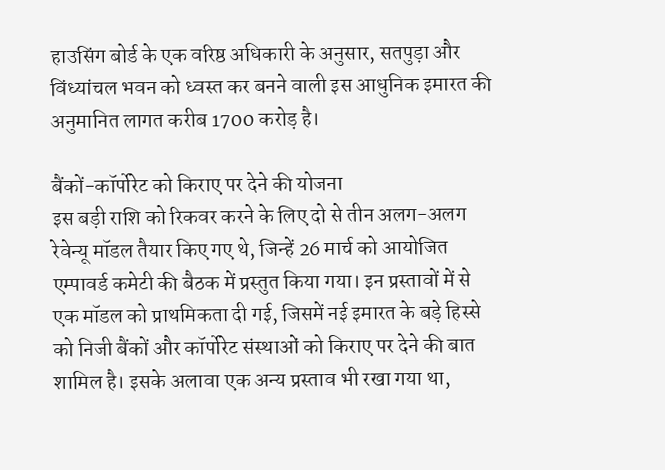हाउसिंग बोर्ड के एक वरिष्ठ अधिकारी के अनुसार, सतपुड़ा और विंध्यांचल भवन को ध्वस्त कर बनने वाली इस आधुनिक इमारत की अनुमानित लागत करीब 1700 करोड़ है।

बैंकों-कॉर्पोरेट को किराए पर देने की योजना
इस बड़ी राशि को रिकवर करने के लिए दो से तीन अलग-अलग रेवेन्यू मॉडल तैयार किए गए थे, जिन्हें 26 मार्च को आयोजित एम्पावर्ड कमेटी की बैठक में प्रस्तुत किया गया। इन प्रस्तावों में से एक मॉडल को प्राथमिकता दी गई, जिसमें नई इमारत के बड़े हिस्से को निजी बैंकों और कॉर्पोरेट संस्थाओं को किराए पर देने की बात शामिल है। इसके अलावा एक अन्य प्रस्ताव भी रखा गया था,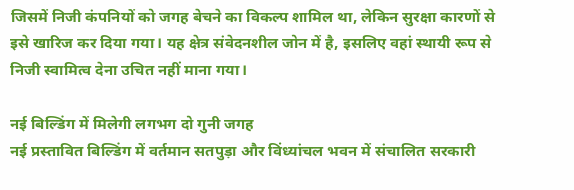जिसमें निजी कंपनियों को जगह बेचने का विकल्प शामिल था, लेकिन सुरक्षा कारणों से इसे खारिज कर दिया गया। यह क्षेत्र संवेदनशील जोन में है, इसलिए वहां स्थायी रूप से निजी स्वामित्व देना उचित नहीं माना गया।

नई बिल्डिंग में मिलेगी लगभग दो गुनी जगह
नई प्रस्तावित बिल्डिंग में वर्तमान सतपुड़ा और विंध्यांचल भवन में संचालित सरकारी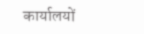कार्यालयों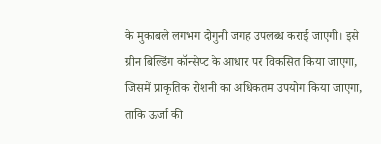के मुकाबले लगभग दोगुनी जगह उपलब्ध कराई जाएगी। इसे ग्रीन बिल्डिंग कॉन्सेप्ट के आधार पर विकसित किया जाएगा, जिसमें प्राकृतिक रोशनी का अधिकतम उपयोग किया जाएगा, ताकि ऊर्जा की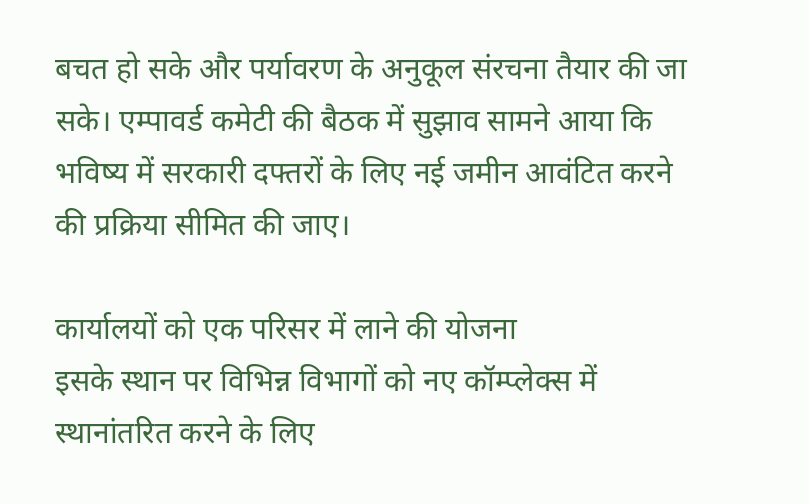बचत हो सके और पर्यावरण के अनुकूल संरचना तैयार की जा सके। एम्पावर्ड कमेटी की बैठक में सुझाव सामने आया कि भविष्य में सरकारी दफ्तरों के लिए नई जमीन आवंटित करने की प्रक्रिया सीमित की जाए।

कार्यालयों को एक परिसर में लाने की योजना
इसके स्थान पर विभिन्न विभागों को नए कॉम्प्लेक्स में स्थानांतरित करने के लिए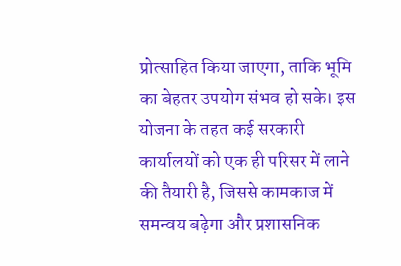प्रोत्साहित किया जाएगा, ताकि भूमि का बेहतर उपयोग संभव हो सके। इस योजना के तहत कई सरकारी कार्यालयों को एक ही परिसर में लाने की तैयारी है, जिससे कामकाज में समन्वय बढ़ेगा और प्रशासनिक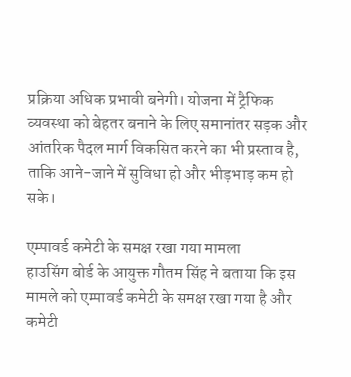प्रक्रिया अधिक प्रभावी बनेगी। योजना में ट्रैफिक व्यवस्था को बेहतर बनाने के लिए समानांतर सड़क और आंतरिक पैदल मार्ग विकसित करने का भी प्रस्ताव है, ताकि आने-जाने में सुविधा हो और भीड़भाड़ कम हो सके।

एम्पावर्ड कमेटी के समक्ष रखा गया मामला
हाउसिंग बोर्ड के आयुक्त गौतम सिंह ने बताया कि इस मामले को एम्पावर्ड कमेटी के समक्ष रखा गया है और कमेटी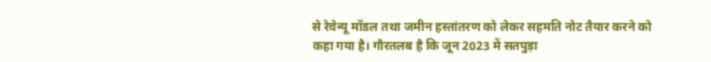से रेवेन्यू मॉडल तथा जमीन हस्तांतरण को लेकर सहमति नोट तैयार करने को कहा गया है। गौरतलब है कि जून 2023 में सतपुड़ा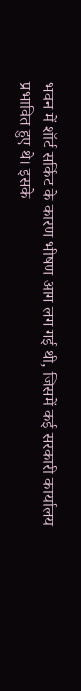भवन में शॉर्ट सर्किट के कारण भीषण आग लग गई थी, जिसमें कई सरकारी कार्यालय प्रभावित हुए थे। इसके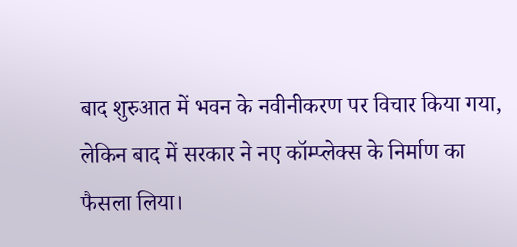बाद शुरुआत में भवन के नवीनीकरण पर विचार किया गया, लेकिन बाद में सरकार ने नए कॉम्प्लेक्स के निर्माण का फैसला लिया।